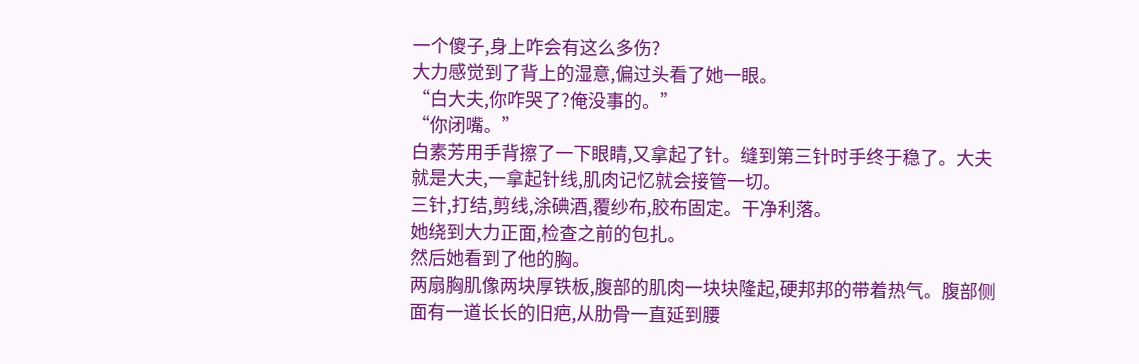一个傻子,身上咋会有这么多伤?
大力感觉到了背上的湿意,偏过头看了她一眼。
“白大夫,你咋哭了?俺没事的。”
“你闭嘴。”
白素芳用手背擦了一下眼睛,又拿起了针。缝到第三针时手终于稳了。大夫就是大夫,一拿起针线,肌肉记忆就会接管一切。
三针,打结,剪线,涂碘酒,覆纱布,胶布固定。干净利落。
她绕到大力正面,检查之前的包扎。
然后她看到了他的胸。
两扇胸肌像两块厚铁板,腹部的肌肉一块块隆起,硬邦邦的带着热气。腹部侧面有一道长长的旧疤,从肋骨一直延到腰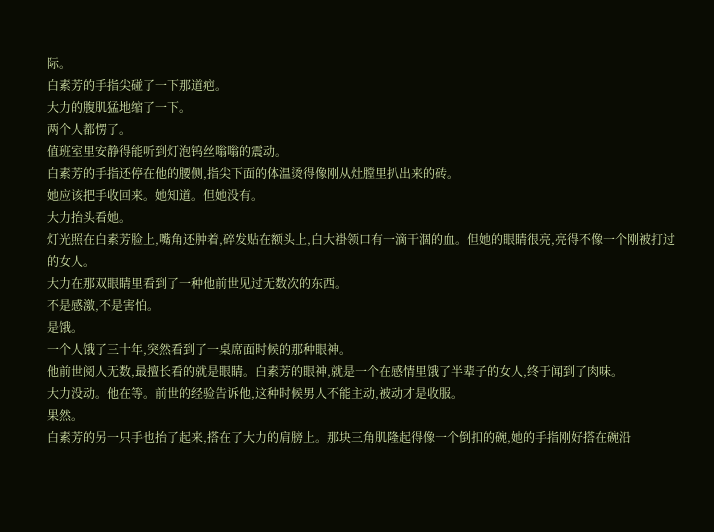际。
白素芳的手指尖碰了一下那道疤。
大力的腹肌猛地缩了一下。
两个人都愣了。
值班室里安静得能听到灯泡钨丝嗡嗡的震动。
白素芳的手指还停在他的腰侧,指尖下面的体温烫得像刚从灶膛里扒出来的砖。
她应该把手收回来。她知道。但她没有。
大力抬头看她。
灯光照在白素芳脸上,嘴角还肿着,碎发贴在额头上,白大褂领口有一滴干涸的血。但她的眼睛很亮,亮得不像一个刚被打过的女人。
大力在那双眼睛里看到了一种他前世见过无数次的东西。
不是感激,不是害怕。
是饿。
一个人饿了三十年,突然看到了一桌席面时候的那种眼神。
他前世阅人无数,最擅长看的就是眼睛。白素芳的眼神,就是一个在感情里饿了半辈子的女人,终于闻到了肉味。
大力没动。他在等。前世的经验告诉他,这种时候男人不能主动,被动才是收服。
果然。
白素芳的另一只手也抬了起来,搭在了大力的肩膀上。那块三角肌隆起得像一个倒扣的碗,她的手指刚好搭在碗沿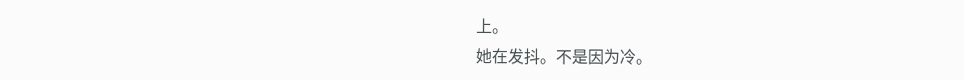上。
她在发抖。不是因为冷。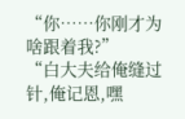“你……你刚才为啥跟着我?”
“白大夫给俺缝过针,俺记恩,嘿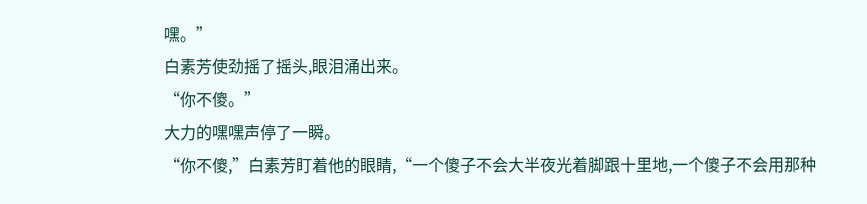嘿。”
白素芳使劲摇了摇头,眼泪涌出来。
“你不傻。”
大力的嘿嘿声停了一瞬。
“你不傻,”白素芳盯着他的眼睛,“一个傻子不会大半夜光着脚跟十里地,一个傻子不会用那种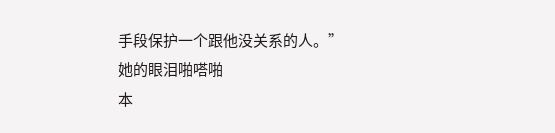手段保护一个跟他没关系的人。”
她的眼泪啪嗒啪
本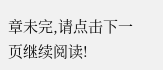章未完,请点击下一页继续阅读!